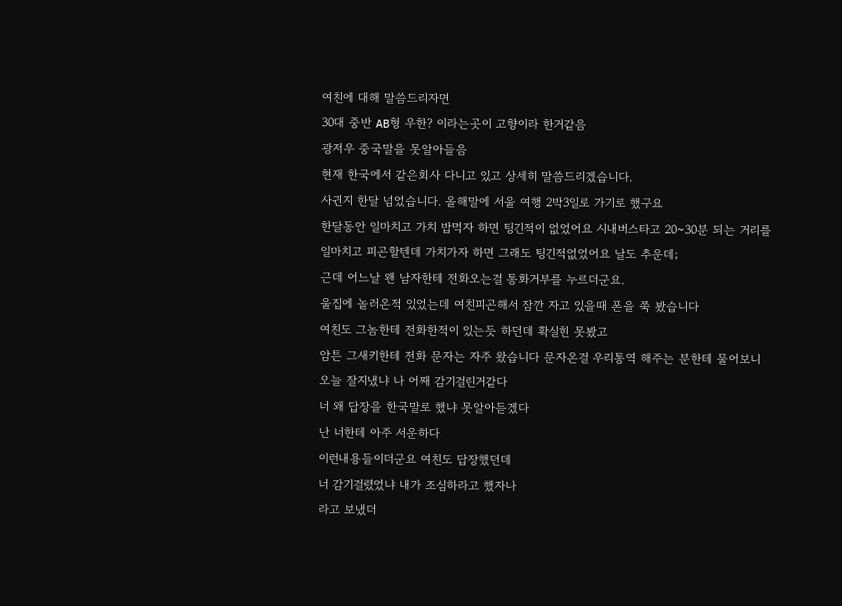여친에 대해 말씀드리자면
30대 중반 AB형 우한? 이라는곳이 고향이라 한거같음
광저우 중국말을 못알아들음
현재 한국에서 같은회사 다니고 있고 상세히 말씀드리겠습니다.
사귄지 한달 넘었습니다. 올해말에 서울 여행 2박3일로 가기로 했구요
한달동안 일마치고 가치 밥먹자 하면 팅긴적이 없었어요 시내버스타고 20~30분 되는 거리를
일마치고 피곤할텐데 가치가자 하면 그래도 팅긴적없었어요 날도 추운데;
근데 어느날 왠 남자한테 전화오는걸 통화거부를 누르더군요.
울집에 놀러온적 있었는데 여친피곤해서 잠깐 자고 있을때 폰을 쭉 봤습니다
여친도 그놈한테 전화한적이 있는듯 하던데 확실힌 못봤고
암튼 그새키한테 전화 문자는 자주 왔습니다 문자온걸 우리통역 해주는 분한테 물어보니
오늘 잘지냈냐 나 어째 감기걸린거같다
너 왜 답장을 한국말로 했냐 못알아듣겠다
난 너한테 아주 서운하다
이런내용들이더군요 여친도 답장했던데
너 감기걸렸었냐 내가 조심하라고 했자나
라고 보냈더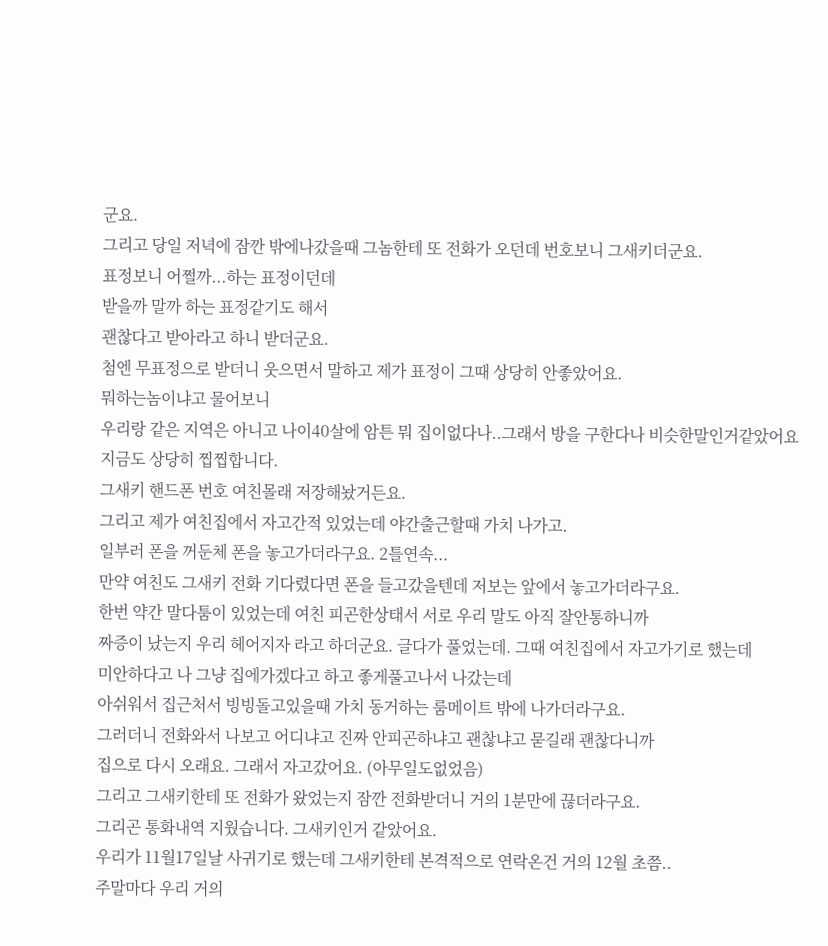군요.
그리고 당일 저녁에 잠깐 밖에나갔을때 그놈한테 또 전화가 오던데 번호보니 그새키더군요.
표정보니 어쩔까...하는 표정이던데
받을까 말까 하는 표정같기도 해서
괜찮다고 받아라고 하니 받더군요.
첨엔 무표정으로 받더니 웃으면서 말하고 제가 표정이 그때 상당히 안좋았어요.
뭐하는놈이냐고 물어보니
우리랑 같은 지역은 아니고 나이40살에 암튼 뭐 집이없다나..그래서 방을 구한다나 비슷한말인거같았어요
지금도 상당히 찝찝합니다.
그새키 핸드폰 번호 여친몰래 저장해놨거든요.
그리고 제가 여친집에서 자고간적 있었는데 야간출근할때 가치 나가고.
일부러 폰을 꺼둔체 폰을 놓고가더라구요. 2틀연속...
만약 여친도 그새키 전화 기다렸다면 폰을 들고갔을텐데 저보는 앞에서 놓고가더라구요.
한번 약간 말다툼이 있었는데 여친 피곤한상태서 서로 우리 말도 아직 잘안통하니까
짜증이 났는지 우리 헤어지자 라고 하더군요. 글다가 풀었는데. 그때 여친집에서 자고가기로 했는데
미안하다고 나 그냥 집에가겠다고 하고 좋게풀고나서 나갔는데
아쉬워서 집근처서 빙빙돌고있을때 가치 동거하는 룸메이트 밖에 나가더라구요.
그러더니 전화와서 나보고 어디냐고 진짜 안피곤하냐고 괜찮냐고 묻길래 괜찮다니까
집으로 다시 오래요. 그래서 자고갔어요. (아무일도없었음)
그리고 그새키한테 또 전화가 왔었는지 잠깐 전화받더니 거의 1분만에 끊더라구요.
그리곤 통화내역 지웠습니다. 그새키인거 같았어요.
우리가 11월17일날 사귀기로 했는데 그새키한테 본격적으로 연락온건 거의 12월 초쯤..
주말마다 우리 거의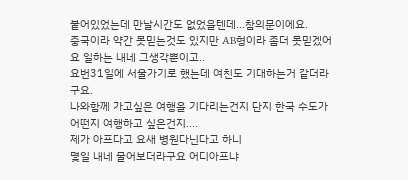붙어있었는데 만날시간도 없었을텐데...참의문이에요.
중국이라 약간 못믿는것도 있지만 AB형이라 좀더 못믿겠어요 일하는 내네 그생각뿐이고..
요번31일에 서울가기로 했는데 여친도 기대하는거 같더라구요.
나와함께 가고싶은 여행을 기다리는건지 단지 한국 수도가 어떤지 여행하고 싶은건지....
제가 아프다고 요새 병원다닌다고 하니
몇일 내네 물어보더라구요 어디아프냐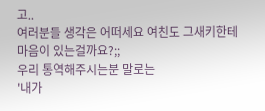고..
여러분들 생각은 어떠세요 여친도 그새키한테 마음이 있는걸까요?;;
우리 통역해주시는분 말로는
'내가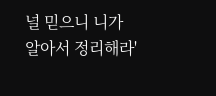널 믿으니 니가 알아서 정리해라'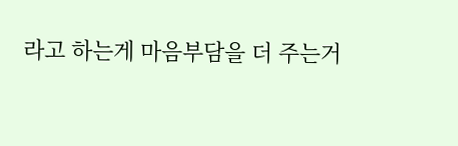라고 하는게 마음부담을 더 주는거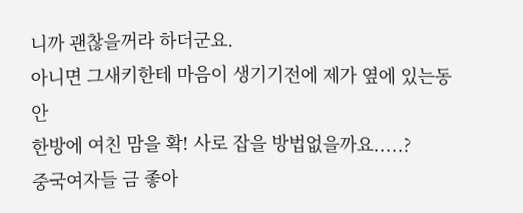니까 괜찮을꺼라 하더군요.
아니면 그새키한테 마음이 생기기전에 제가 옆에 있는동안
한방에 여친 맘을 확! 사로 잡을 방법없을까요.....?
중국여자들 금 좋아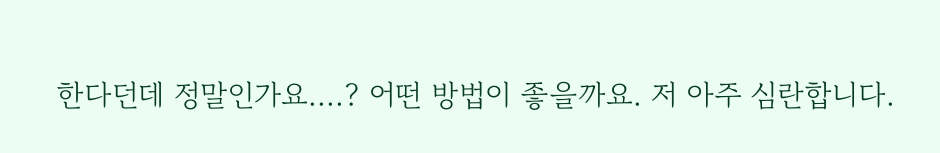한다던데 정말인가요....? 어떤 방법이 좋을까요. 저 아주 심란합니다.